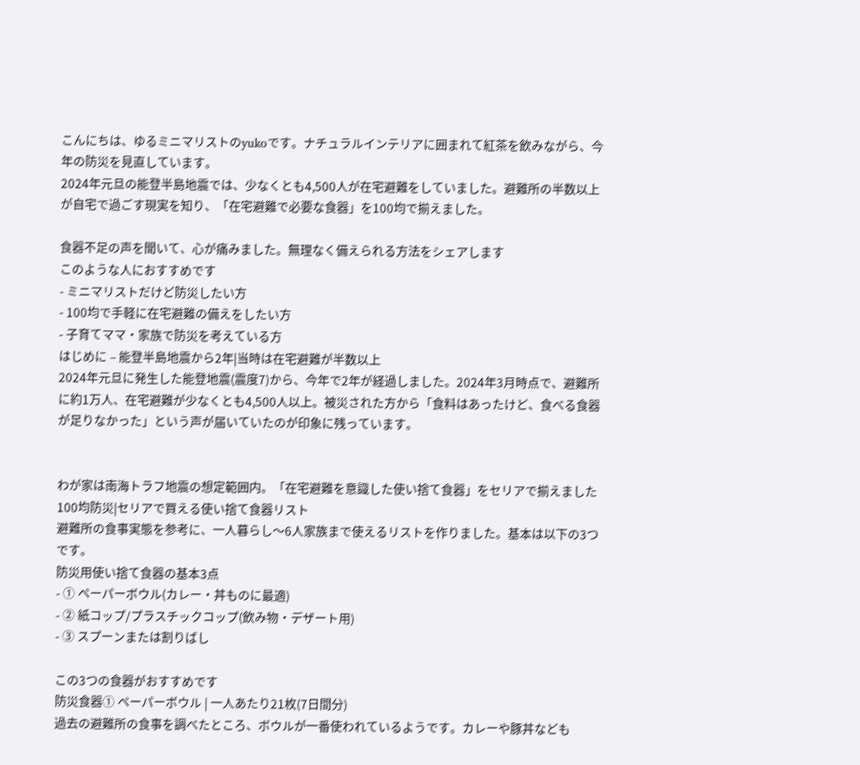こんにちは、ゆるミニマリストのyukoです。ナチュラルインテリアに囲まれて紅茶を飲みながら、今年の防災を見直しています。
2024年元旦の能登半島地震では、少なくとも4,500人が在宅避難をしていました。避難所の半数以上が自宅で過ごす現実を知り、「在宅避難で必要な食器」を100均で揃えました。

食器不足の声を聞いて、心が痛みました。無理なく備えられる方法をシェアします
このような人におすすめです
- ミニマリストだけど防災したい方
- 100均で手軽に在宅避難の備えをしたい方
- 子育てママ・家族で防災を考えている方
はじめに – 能登半島地震から2年|当時は在宅避難が半数以上
2024年元旦に発生した能登地震(震度7)から、今年で2年が経過しました。2024年3月時点で、避難所に約1万人、在宅避難が少なくとも4,500人以上。被災された方から「食料はあったけど、食べる食器が足りなかった」という声が届いていたのが印象に残っています。


わが家は南海トラフ地震の想定範囲内。「在宅避難を意識した使い捨て食器」をセリアで揃えました
100均防災|セリアで買える使い捨て食器リスト
避難所の食事実態を参考に、一人暮らし〜6人家族まで使えるリストを作りました。基本は以下の3つです。
防災用使い捨て食器の基本3点
- ① ペーパーボウル(カレー・丼ものに最適)
- ② 紙コップ/プラスチックコップ(飲み物・デザート用)
- ③ スプーンまたは割りばし

この3つの食器がおすすめです
防災食器① ペーパーボウル | 一人あたり21枚(7日間分)
過去の避難所の食事を調べたところ、ボウルが一番使われているようです。カレーや豚丼なども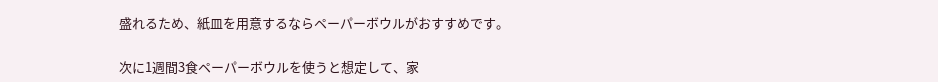盛れるため、紙皿を用意するならペーパーボウルがおすすめです。

次に1週間3食ペーパーボウルを使うと想定して、家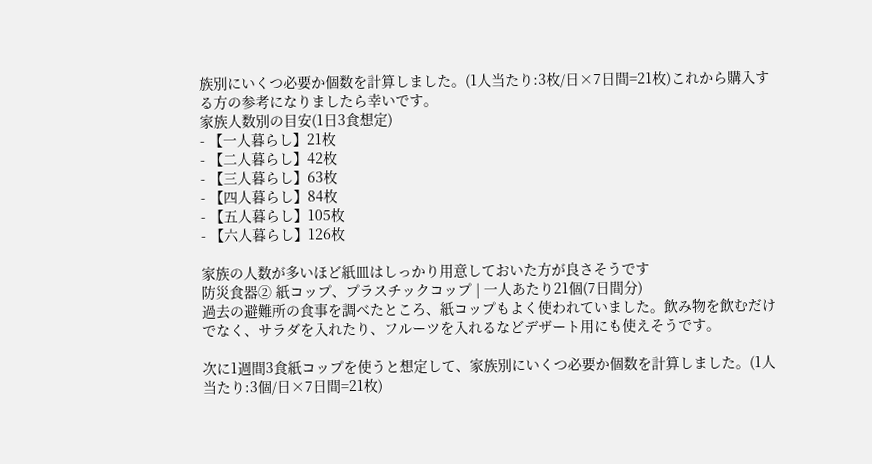族別にいくつ必要か個数を計算しました。(1人当たり:3枚/日×7日間=21枚)これから購入する方の参考になりましたら幸いです。
家族人数別の目安(1日3食想定)
- 【一人暮らし】21枚
- 【二人暮らし】42枚
- 【三人暮らし】63枚
- 【四人暮らし】84枚
- 【五人暮らし】105枚
- 【六人暮らし】126枚

家族の人数が多いほど紙皿はしっかり用意しておいた方が良さそうです
防災食器② 紙コップ、プラスチックコップ | 一人あたり21個(7日間分)
過去の避難所の食事を調べたところ、紙コップもよく使われていました。飲み物を飲むだけでなく、サラダを入れたり、フルーツを入れるなどデザート用にも使えそうです。

次に1週間3食紙コップを使うと想定して、家族別にいくつ必要か個数を計算しました。(1人当たり:3個/日×7日間=21枚)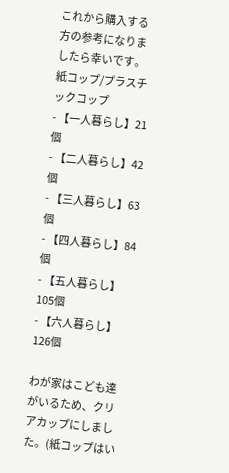これから購入する方の参考になりましたら幸いです。
紙コップ/プラスチックコップ
- 【一人暮らし】21個
- 【二人暮らし】42個
- 【三人暮らし】63個
- 【四人暮らし】84個
- 【五人暮らし】105個
- 【六人暮らし】126個

わが家はこども達がいるため、クリアカップにしました。(紙コップはい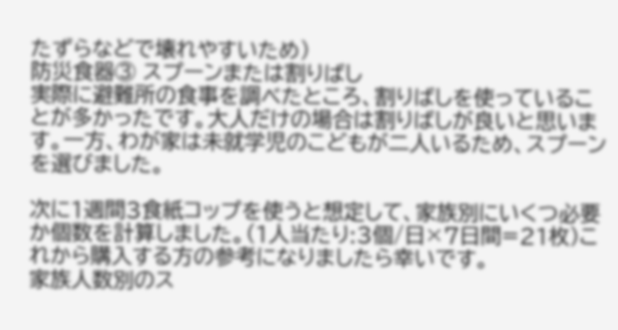たずらなどで壊れやすいため)
防災食器③ スプーンまたは割りばし
実際に避難所の食事を調べたところ、割りばしを使っていることが多かったです。大人だけの場合は割りばしが良いと思います。一方、わが家は未就学児のこどもが二人いるため、スプーンを選びました。

次に1週間3食紙コップを使うと想定して、家族別にいくつ必要か個数を計算しました。(1人当たり:3個/日×7日間=21枚)これから購入する方の参考になりましたら幸いです。
家族人数別のス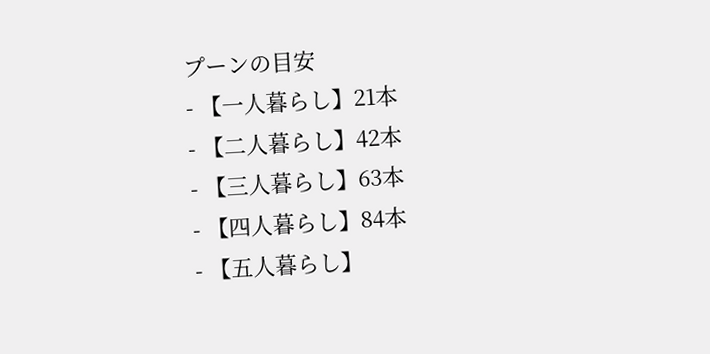プーンの目安
- 【一人暮らし】21本
- 【二人暮らし】42本
- 【三人暮らし】63本
- 【四人暮らし】84本
- 【五人暮らし】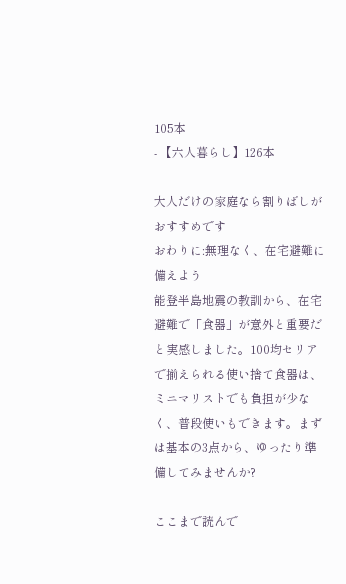105本
- 【六人暮らし】126本

大人だけの家庭なら割りばしがおすすめです
おわりに:無理なく、在宅避難に備えよう
能登半島地震の教訓から、在宅避難で「食器」が意外と重要だと実感しました。100均セリアで揃えられる使い捨て食器は、ミニマリストでも負担が少なく、普段使いもできます。まずは基本の3点から、ゆったり準備してみませんか?

ここまで読んで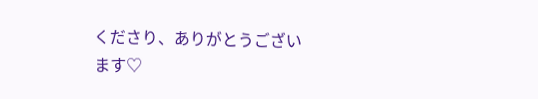くださり、ありがとうございます♡